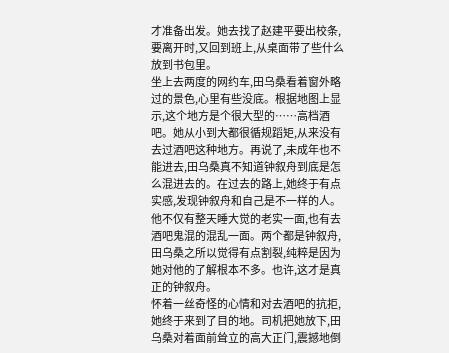才准备出发。她去找了赵建平要出校条,要离开时,又回到班上,从桌面带了些什么放到书包里。
坐上去两度的网约车,田乌桑看着窗外略过的景色,心里有些没底。根据地图上显示,这个地方是个很大型的……高档酒吧。她从小到大都很循规蹈矩,从来没有去过酒吧这种地方。再说了,未成年也不能进去,田乌桑真不知道钟叙舟到底是怎么混进去的。在过去的路上,她终于有点实感,发现钟叙舟和自己是不一样的人。他不仅有整天睡大觉的老实一面,也有去酒吧鬼混的混乱一面。两个都是钟叙舟,田乌桑之所以觉得有点割裂,纯粹是因为她对他的了解根本不多。也许,这才是真正的钟叙舟。
怀着一丝奇怪的心情和对去酒吧的抗拒,她终于来到了目的地。司机把她放下,田乌桑对着面前耸立的高大正门,震撼地倒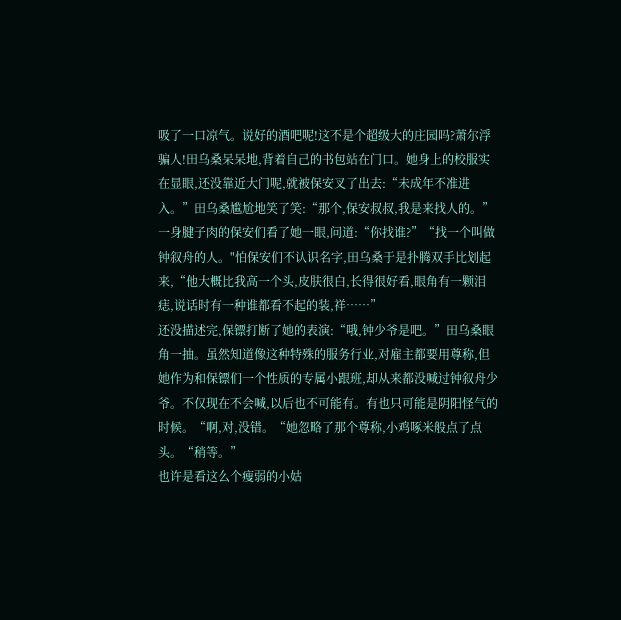吸了一口凉气。说好的酒吧呢!这不是个超级大的庄园吗?萧尔浮骗人!田乌桑呆呆地,背着自己的书包站在门口。她身上的校服实在显眼,还没靠近大门呢,就被保安叉了出去:“未成年不准进入。”田乌桑尴尬地笑了笑:“那个,保安叔叔,我是来找人的。”一身腱子肉的保安们看了她一眼,问道:“你找谁?”“找一个叫做钟叙舟的人。"怕保安们不认识名字,田乌桑于是扑腾双手比划起来,“他大概比我高一个头,皮肤很白,长得很好看,眼角有一颗泪痣,说话时有一种谁都看不起的装,祥……”
还没描述完,保镖打断了她的表演:“哦,钟少爷是吧。”田乌桑眼角一抽。虽然知道像这种特殊的服务行业,对雇主都要用尊称,但她作为和保镖们一个性质的专属小跟班,却从来都没喊过钟叙舟少爷。不仅现在不会喊,以后也不可能有。有也只可能是阴阳怪气的时候。“啊,对,没错。“她忽略了那个尊称,小鸡啄米般点了点头。“稍等。”
也许是看这么个瘦弱的小姑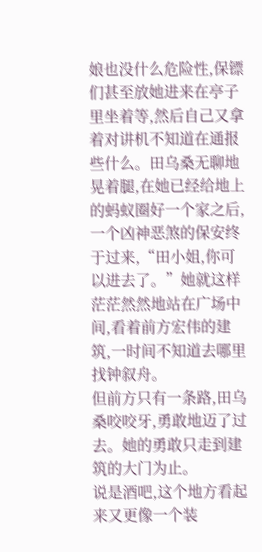娘也没什么危险性,保镖们甚至放她进来在亭子里坐着等,然后自己又拿着对讲机不知道在通报些什么。田乌桑无聊地晃着腿,在她已经给地上的蚂蚁圈好一个家之后,一个凶神恶煞的保安终于过来,“田小姐,你可以进去了。”她就这样茫茫然然地站在广场中间,看着前方宏伟的建筑,一时间不知道去哪里找钟叙舟。
但前方只有一条路,田乌桑咬咬牙,勇敢地迈了过去。她的勇敢只走到建筑的大门为止。
说是酒吧,这个地方看起来又更像一个装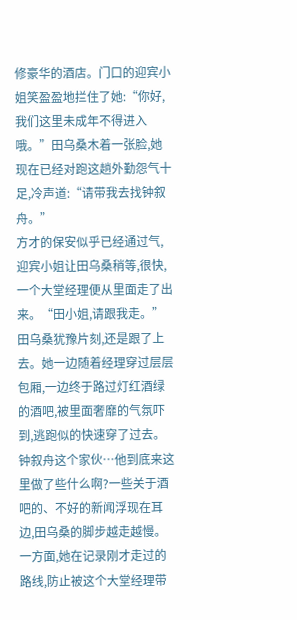修豪华的酒店。门口的迎宾小姐笑盈盈地拦住了她:“你好,我们这里未成年不得进入哦。”田乌桑木着一张脸,她现在已经对跑这趟外勤怨气十足,冷声道:“请带我去找钟叙舟。”
方才的保安似乎已经通过气,迎宾小姐让田乌桑稍等,很快,一个大堂经理便从里面走了出来。“田小姐,请跟我走。”田乌桑犹豫片刻,还是跟了上去。她一边随着经理穿过层层包厢,一边终于路过灯红酒绿的酒吧,被里面奢靡的气氛吓到,逃跑似的快速穿了过去。钟叙舟这个家伙…他到底来这里做了些什么啊?一些关于酒吧的、不好的新闻浮现在耳边,田乌桑的脚步越走越慢。一方面,她在记录刚才走过的路线,防止被这个大堂经理带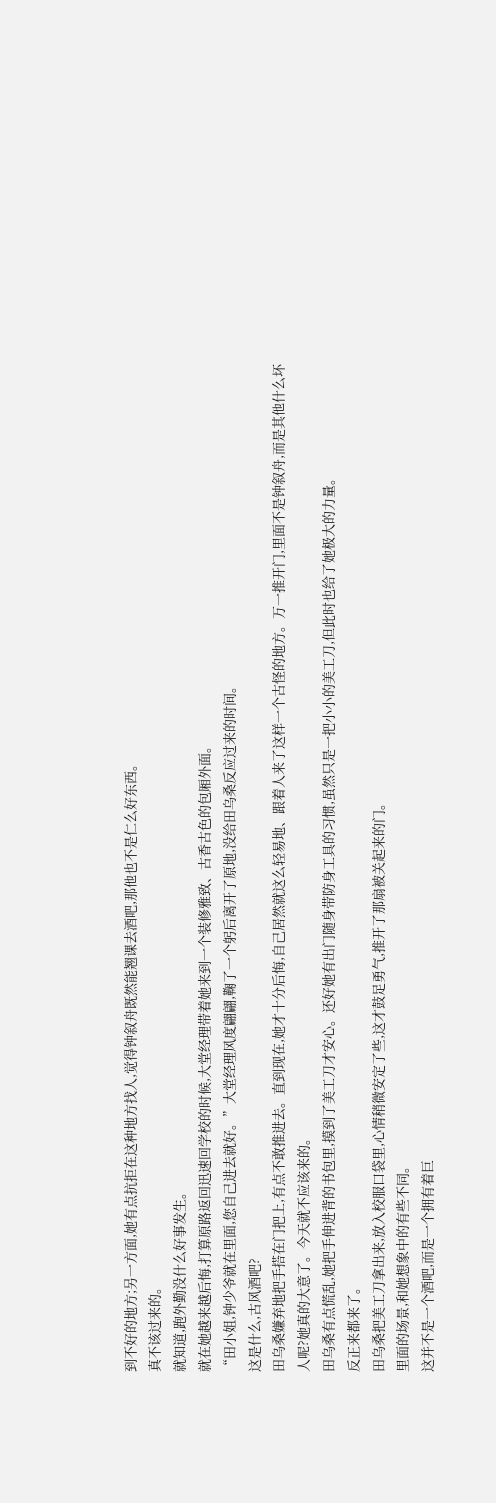到不好的地方;另一方面,她有点抗拒在这种地方找人,觉得钟叙舟既然能翘课去酒吧,那他也不是仁么好东西。
真不该过来的。
就知道,跑外勤没什么好事发生。
就在她越来越后悔,打算原路返回迅速回学校的时候,大堂经理带着她来到一个装修雅致、古香古色的包厢外面。
“田小姐,钟少爷就在里面,您自己进去就好。”大堂经理风度翩翩,鞠了一个躬后离开了原地,没给田乌桑反应过来的时间。
这是什么,古风酒吧?
田乌桑嫌弃地把手搭在门把上,有点不敢推进去。直到现在,她才十分后悔,自己居然就这么轻易地、跟着人来了这样一个古怪的地方。万一推开门,里面不是钟叙舟,而是其他什么坏人呢?她真的大意了。今天就不应该来的。
田乌桑有点慌乱,她把手伸进背的书包里,摸到了美工刀才安心。还好她有出门随身带防身工具的习惯,虽然只是一把小小的美工刀,但此时也给了她极大的力量。
反正来都来了。
田乌桑把美工刀拿出来,放入校服口袋里,心情稍微安定了些,这才鼓足勇气,推开了那扇被关起来的门。
里面的场景,和她想象中的有些不同。
这并不是一个酒吧,而是一个拥有着巨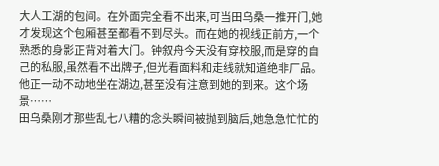大人工湖的包间。在外面完全看不出来,可当田乌桑一推开门,她才发现这个包厢甚至都看不到尽头。而在她的视线正前方,一个熟悉的身影正背对着大门。钟叙舟今天没有穿校服,而是穿的自己的私服,虽然看不出牌子,但光看面料和走线就知道绝非厂品。
他正一动不动地坐在湖边,甚至没有注意到她的到来。这个场景……
田乌桑刚才那些乱七八糟的念头瞬间被抛到脑后,她急急忙忙的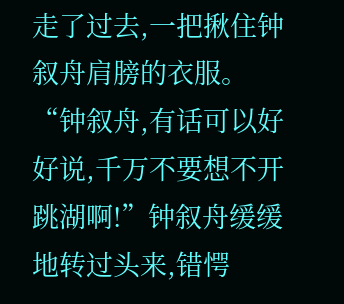走了过去,一把揪住钟叙舟肩膀的衣服。
“钟叙舟,有话可以好好说,千万不要想不开跳湖啊!”钟叙舟缓缓地转过头来,错愕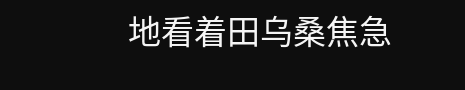地看着田乌桑焦急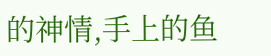的神情,手上的鱼